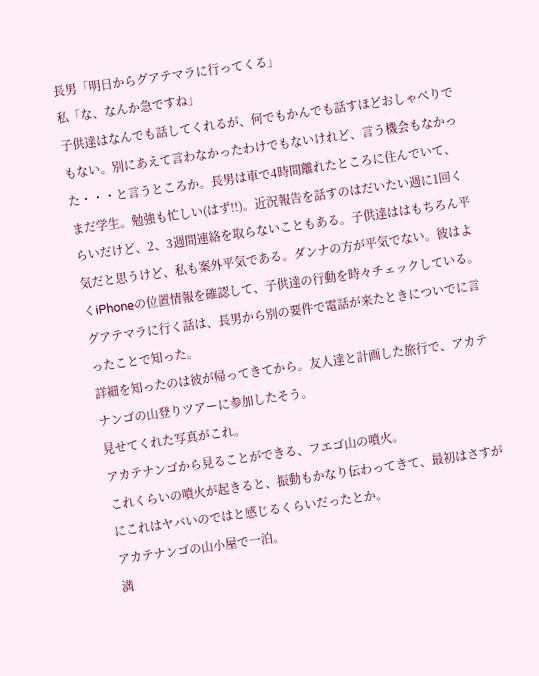長男「明日からグアテマラに行ってくる」
私「な、なんか急ですね」
子供達はなんでも話してくれるが、何でもかんでも話すほどおしゃべりでもない。別にあえて言わなかったわけでもないけれど、言う機会もなかった・・・と言うところか。長男は車で4時間離れたところに住んでいて、まだ学生。勉強も忙しい(はず!!)。近況報告を話すのはだいたい週に1回くらいだけど、2、3週間連絡を取らないこともある。子供達ははもちろん平気だと思うけど、私も案外平気である。ダンナの方が平気でない。彼はよくiPhoneの位置情報を確認して、子供達の行動を時々チェックしている。
グアテマラに行く話は、長男から別の要件で電話が来たときについでに言ったことで知った。
詳細を知ったのは彼が帰ってきてから。友人達と計画した旅行で、アカテナンゴの山登りツアーに参加したそう。
見せてくれた写真がこれ。
アカテナンゴから見ることができる、フエゴ山の噴火。
これくらいの噴火が起きると、振動もかなり伝わってきて、最初はさすがにこれはヤバいのではと感じるくらいだったとか。
アカテナンゴの山小屋で一泊。
満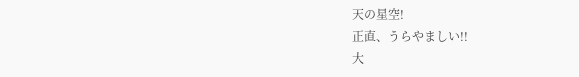天の星空!
正直、うらやましい!!
大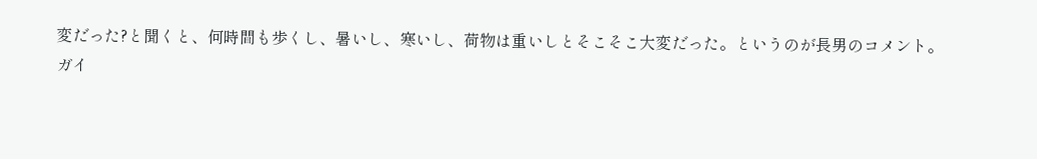変だった?と聞くと、何時間も歩くし、暑いし、寒いし、荷物は重いしとそこそこ大変だった。というのが長男のコメント。
ガイ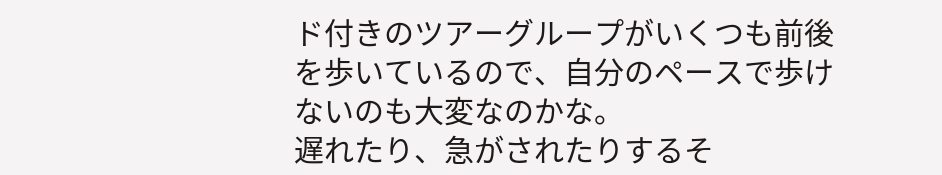ド付きのツアーグループがいくつも前後を歩いているので、自分のペースで歩けないのも大変なのかな。
遅れたり、急がされたりするそ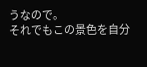うなので。
それでもこの景色を自分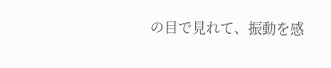の目で見れて、振動を感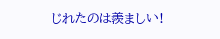じれたのは羨ましい!